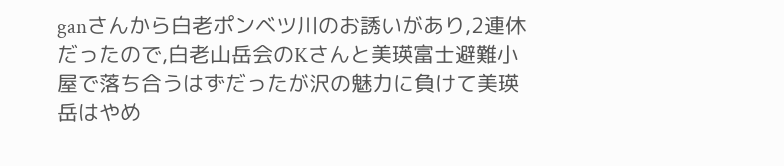ganさんから白老ポンベツ川のお誘いがあり,2連休だったので,白老山岳会のKさんと美瑛富士避難小屋で落ち合うはずだったが沢の魅力に負けて美瑛岳はやめ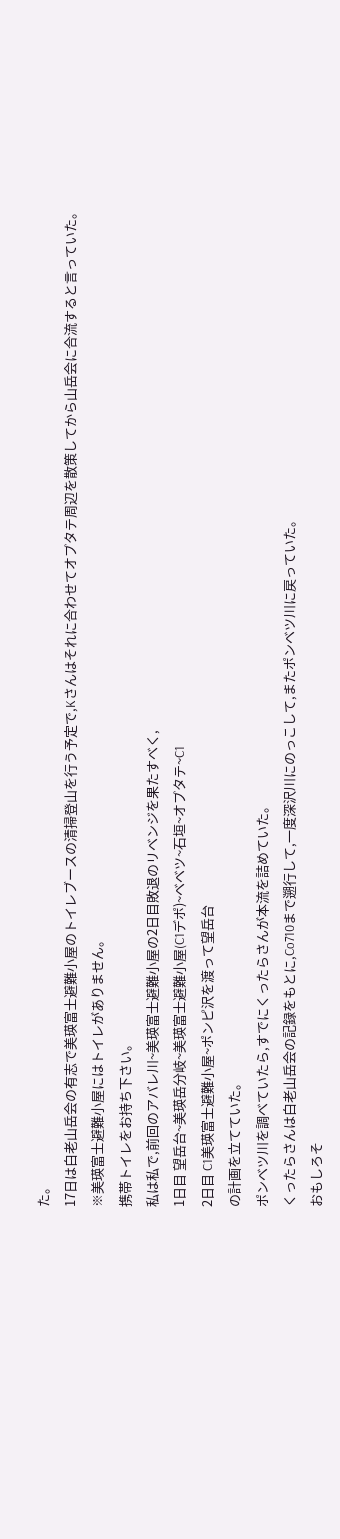た。
17日は白老山岳会の有志で美瑛富士避難小屋のトイレブースの清掃登山を行う予定で,Kさんはそれに合わせてオプタテ周辺を散策してから山岳会に合流すると言っていた。
※美瑛富士避難小屋にはトイレがありません。
携帯トイレをお持ち下さい。
私は私で,前回のアバレ川~美瑛富士避難小屋の2日目敗退のリベンジを果たすべく,
1日目 望岳台~美瑛岳分岐~美瑛富士避難小屋(C1デポ)~ベベツ~石垣~オプタテ~C1
2日目 C1美瑛富士避難小屋~ポンピ沢を渡って望岳台
の計画を立てていた。
ポンベツ川を調べていたら,すでにくったらさんが本流を詰めていた。
くったらさんは白老山岳会の記録をもとに,Co710まで遡行して,一度深沢川にのっこして,またポンベツ川に戻っていた。
おもしろそ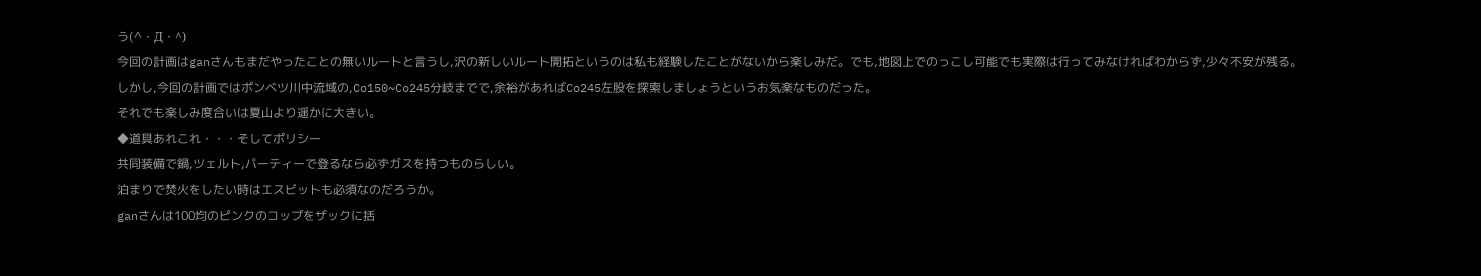う(^・Д・^)
今回の計画はganさんもまだやったことの無いルートと言うし,沢の新しいルート開拓というのは私も経験したことがないから楽しみだ。でも,地図上でのっこし可能でも実際は行ってみなければわからず,少々不安が残る。
しかし,今回の計画ではポンベツ川中流域の,Co150~Co245分岐までで,余裕があればCo245左股を探索しましょうというお気楽なものだった。
それでも楽しみ度合いは夏山より遥かに大きい。
◆道具あれこれ・・・そしてポリシー
共同装備で鍋,ツェルト,パーティーで登るなら必ずガスを持つものらしい。
泊まりで焚火をしたい時はエスビットも必須なのだろうか。
ganさんは100均のピンクのコップをザックに括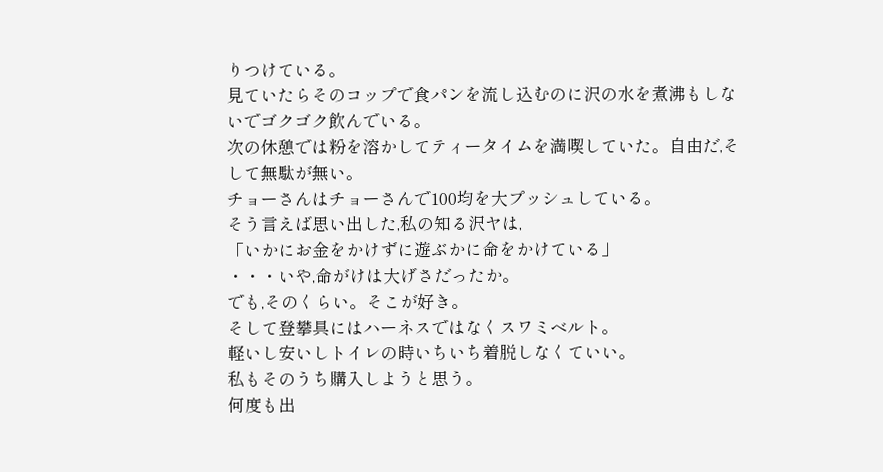りつけている。
見ていたらそのコップで食パンを流し込むのに沢の水を煮沸もしないでゴクゴク飲んでいる。
次の休憩では粉を溶かしてティータイムを満喫していた。自由だ,そして無駄が無い。
チョーさんはチョーさんで100均を大プッシュしている。
そう言えば思い出した,私の知る沢ヤは,
「いかにお金をかけずに遊ぶかに命をかけている」
・・・いや,命がけは大げさだったか。
でも,そのくらい。そこが好き。
そして登攀具にはハーネスではなくスワミベルト。
軽いし安いしトイレの時いちいち着脱しなくていい。
私もそのうち購入しようと思う。
何度も出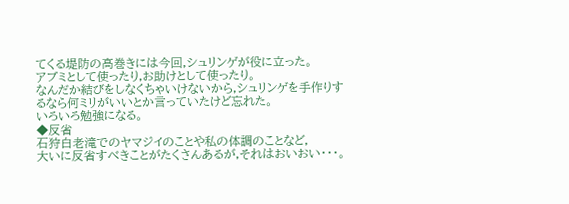てくる堤防の高巻きには今回,シュリンゲが役に立った。
アブミとして使ったり,お助けとして使ったり。
なんだか結びをしなくちゃいけないから,シュリンゲを手作りするなら何ミリがいいとか言っていたけど忘れた。
いろいろ勉強になる。
◆反省
石狩白老滝でのヤマジイのことや私の体調のことなど,
大いに反省すべきことがたくさんあるが,それはおいおい・・・。